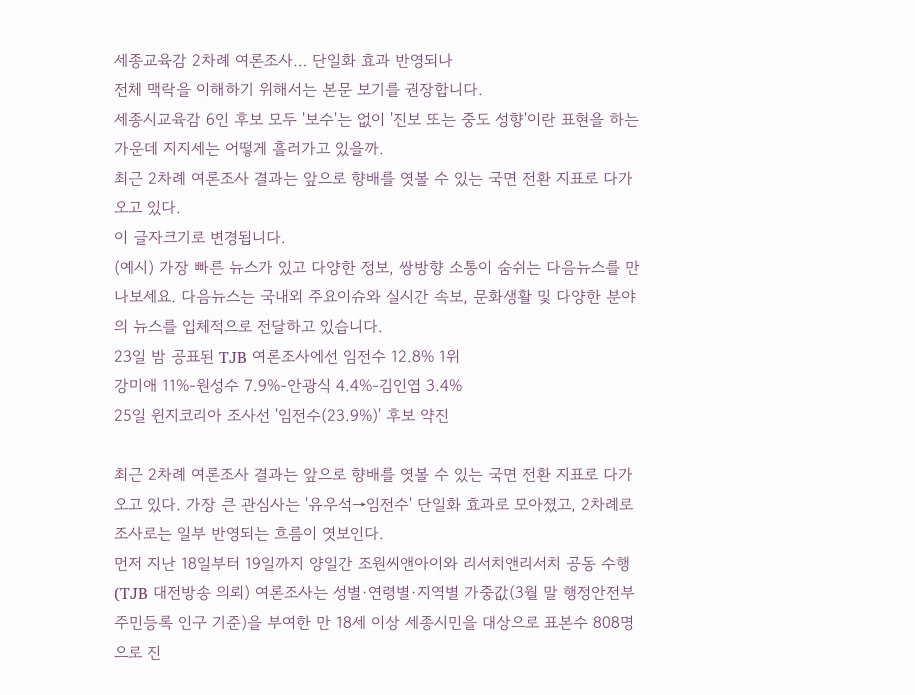세종교육감 2차례 여론조사… 단일화 효과 반영되나
전체 맥락을 이해하기 위해서는 본문 보기를 권장합니다.
세종시교육감 6인 후보 모두 '보수'는 없이 '진보 또는 중도 성향'이란 표현을 하는 가운데 지지세는 어떻게 흘러가고 있을까.
최근 2차례 여론조사 결과는 앞으로 향배를 엿볼 수 있는 국면 전환 지표로 다가오고 있다.
이 글자크기로 변경됩니다.
(예시) 가장 빠른 뉴스가 있고 다양한 정보, 쌍방향 소통이 숨쉬는 다음뉴스를 만나보세요. 다음뉴스는 국내외 주요이슈와 실시간 속보, 문화생활 및 다양한 분야의 뉴스를 입체적으로 전달하고 있습니다.
23일 밤 공표된 TJB 여론조사에선 임전수 12.8% 1위
강미애 11%-원성수 7.9%-안광식 4.4%-김인엽 3.4%
25일 윈지코리아 조사선 '임전수(23.9%)' 후보 약진

최근 2차례 여론조사 결과는 앞으로 향배를 엿볼 수 있는 국면 전환 지표로 다가오고 있다. 가장 큰 관심사는 '유우석→임전수' 단일화 효과로 모아졌고, 2차례로 조사로는 일부 반영되는 흐름이 엿보인다.
먼저 지난 18일부터 19일까지 양일간 조원씨앤아이와 리서치앤리서치 공동 수행(TJB 대전방송 의뢰) 여론조사는 성별·연령별·지역별 가중값(3월 말 행정안전부 주민등록 인구 기준)을 부여한 만 18세 이상 세종시민을 대상으로 표본수 808명으로 진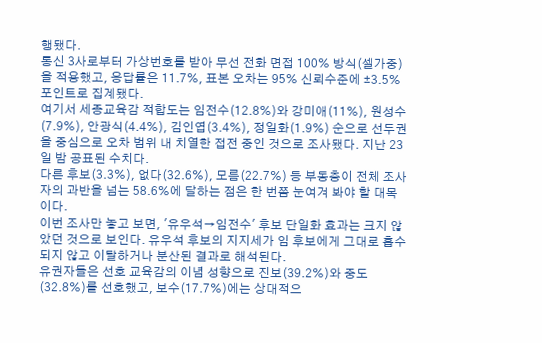행됐다.
통신 3사로부터 가상번호를 받아 무선 전화 면접 100% 방식(셀가중)을 적용했고, 응답률은 11.7%, 표본 오차는 95% 신뢰수준에 ±3.5%포인트로 집계됐다.
여기서 세종교육감 적합도는 임전수(12.8%)와 강미애(11%), 원성수(7.9%), 안광식(4.4%), 김인엽(3.4%), 정일화(1.9%) 순으로 선두권을 중심으로 오차 범위 내 치열한 접전 중인 것으로 조사됐다. 지난 23일 밤 공표된 수치다.
다른 후보(3.3%), 없다(32.6%), 모름(22.7%) 등 부동층이 전체 조사자의 과반을 넘는 58.6%에 달하는 점은 한 번쯤 눈여겨 봐야 할 대목이다.
이번 조사만 놓고 보면, '유우석→임전수' 후보 단일화 효과는 크지 않았던 것으로 보인다. 유우석 후보의 지지세가 임 후보에게 그대로 흡수되지 않고 이탈하거나 분산된 결과로 해석된다.
유권자들은 선호 교육감의 이념 성향으로 진보(39.2%)와 중도(32.8%)를 선호했고, 보수(17.7%)에는 상대적으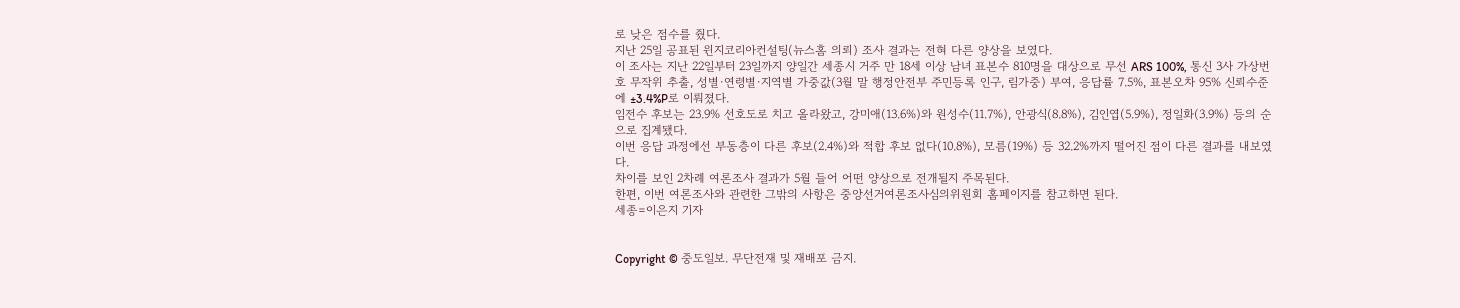로 낮은 점수를 줬다.
지난 25일 공표된 윈지코리아컨설팅(뉴스홈 의뢰) 조사 결과는 전혀 다른 양상을 보였다.
이 조사는 지난 22일부터 23일까지 양일간 세종시 거주 만 18세 이상 남녀 표본수 810명을 대상으로 무선 ARS 100%, 통신 3사 가상번호 무작위 추출, 성별·연령별·지역별 가중값(3월 말 행정안전부 주민등록 인구, 림가중) 부여, 응답률 7.5%, 표본오차 95% 신뢰수준에 ±3.4%P로 이뤄졌다.
임전수 후보는 23.9% 선호도로 치고 올라왔고, 강미애(13.6%)와 원성수(11.7%), 안광식(8.8%), 김인엽(5.9%), 정일화(3.9%) 등의 순으로 집계됐다.
이번 응답 과정에선 부동층이 다른 후보(2.4%)와 적합 후보 없다(10.8%), 모름(19%) 등 32.2%까지 떨어진 점이 다른 결과를 내보였다.
차이를 보인 2차례 여론조사 결과가 5월 들어 어떤 양상으로 전개될지 주목된다.
한편, 이번 여론조사와 관련한 그밖의 사항은 중앙선거여론조사심의위원회 홈페이지를 참고하면 된다.
세종=이은지 기자


Copyright © 중도일보. 무단전재 및 재배포 금지.